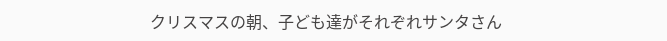クリスマスの朝、子ども達がそれぞれサンタさん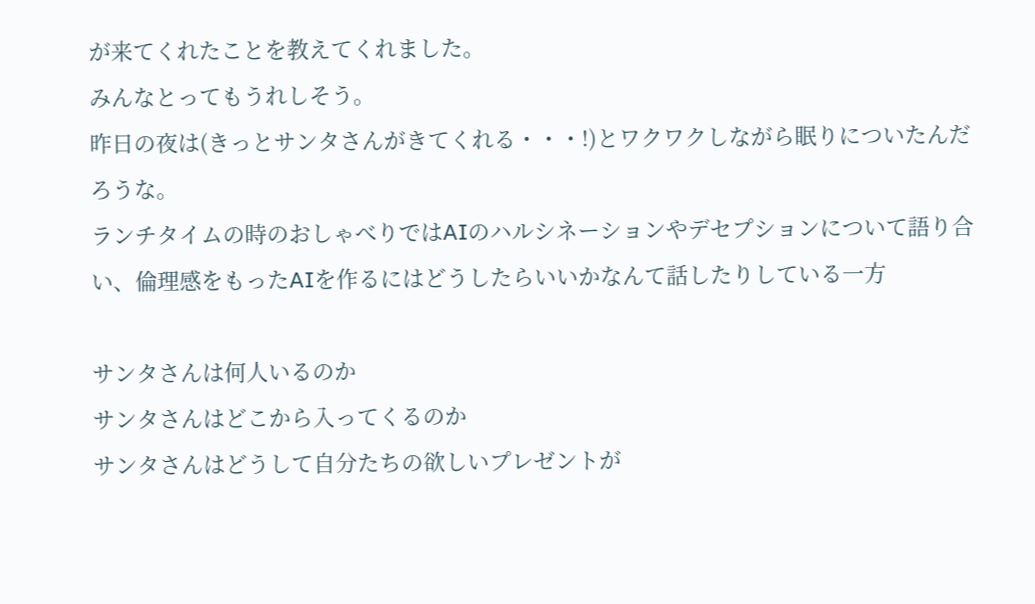が来てくれたことを教えてくれました。
みんなとってもうれしそう。
昨日の夜は(きっとサンタさんがきてくれる・・・!)とワクワクしながら眠りについたんだろうな。
ランチタイムの時のおしゃべりではAIのハルシネーションやデセプションについて語り合い、倫理感をもったAIを作るにはどうしたらいいかなんて話したりしている一方

サンタさんは何人いるのか
サンタさんはどこから入ってくるのか
サンタさんはどうして自分たちの欲しいプレゼントが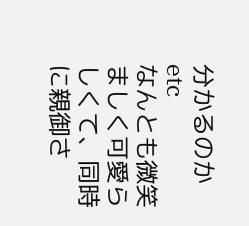分かるのかetc
なんとも微笑ましく可愛らしくて、同時に親御さ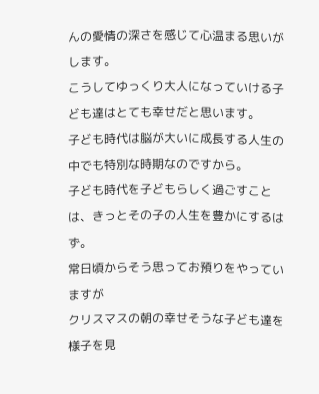んの愛情の深さを感じて心温まる思いがします。
こうしてゆっくり大人になっていける子ども達はとても幸せだと思います。
子ども時代は脳が大いに成長する人生の中でも特別な時期なのですから。
子ども時代を子どもらしく過ごすことは、きっとその子の人生を豊かにするはず。
常日頃からそう思ってお預りをやっていますが
クリスマスの朝の幸せそうな子ども達を様子を見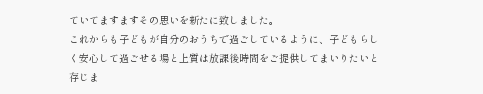ていてますますその思いを新たに致しました。
これからも子どもが自分のおうちで過ごしているように、子どもらしく安心して過ごせる場と上質は放課後時間をご提供してまいりたいと存じま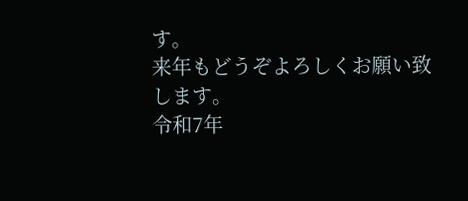す。
来年もどうぞよろしくお願い致します。
令和7年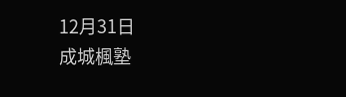12月31日
成城楓塾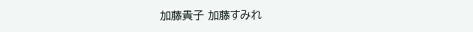加藤貴子 加藤すみれ